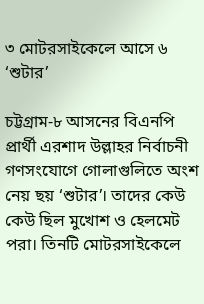৩ মোটরসাইকেলে আসে ৬ ‘শুটার’

চট্টগ্রাম-৮ আসনের বিএনপি প্রার্থী এরশাদ উল্লাহর নির্বাচনী গণসংযোগে গোলাগুলিতে অংশ নেয় ছয় ‘শুটার’। তাদের কেউ কেউ ছিল মুখোশ ও হেলমেট পরা। তিনটি মোটরসাইকেলে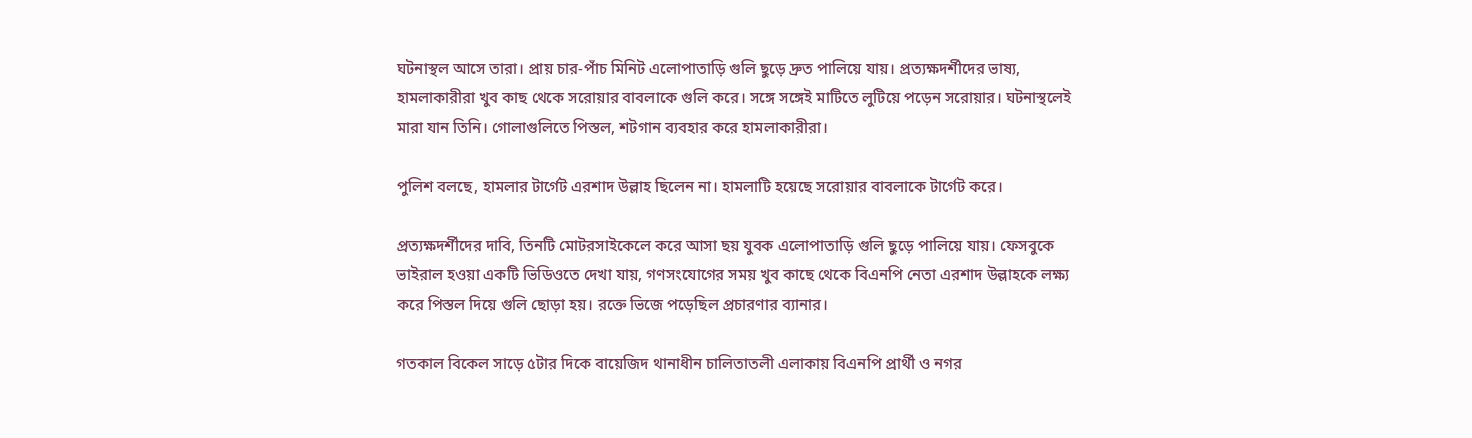ঘটনাস্থল আসে তারা। প্রায় চার-পাঁচ মিনিট এলোপাতাড়ি গুলি ছুড়ে দ্রুত পালিয়ে যায়। প্রত্যক্ষদর্শীদের ভাষ্য, হামলাকারীরা খুব কাছ থেকে সরোয়ার বাবলাকে গুলি করে। সঙ্গে সঙ্গেই মাটিতে লুটিয়ে পড়েন সরোয়ার। ঘটনাস্থলেই মারা যান তিনি। গোলাগুলিতে পিস্তল, শটগান ব্যবহার করে হামলাকারীরা।

পুলিশ বলছে, হামলার টার্গেট এরশাদ উল্লাহ ছিলেন না। হামলাটি হয়েছে সরোয়ার বাবলাকে টার্গেট করে।

প্রত্যক্ষদর্শীদের দাবি, তিনটি মোটরসাইকেলে করে আসা ছয় যুবক এলোপাতাড়ি গুলি ছুড়ে পালিয়ে যায়। ফেসবুকে ভাইরাল হওয়া একটি ভিডিওতে দেখা যায়, গণসংযোগের সময় খুব কাছে থেকে বিএনপি নেতা এরশাদ উল্লাহকে লক্ষ্য করে পিস্তল দিয়ে গুলি ছোড়া হয়। রক্তে ভিজে পড়েছিল প্রচারণার ব্যানার।

গতকাল বিকেল সাড়ে ৫টার দিকে বায়েজিদ থানাধীন চালিতাতলী এলাকায় বিএনপি প্রার্থী ও নগর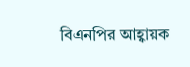বিএনপির আহ্বায়ক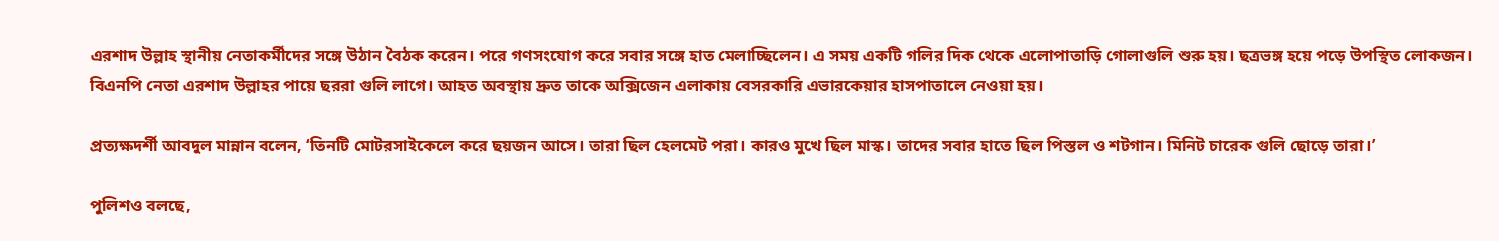এরশাদ উল্লাহ স্থানীয় নেতাকর্মীদের সঙ্গে উঠান বৈঠক করেন। পরে গণসংযোগ করে সবার সঙ্গে হাত মেলাচ্ছিলেন। এ সময় একটি গলির দিক থেকে এলোপাতাড়ি গোলাগুলি শুরু হয়। ছত্রভঙ্গ হয়ে পড়ে উপস্থিত লোকজন। বিএনপি নেতা এরশাদ উল্লাহর পায়ে ছররা গুলি লাগে। আহত অবস্থায় দ্রুত তাকে অক্সিজেন এলাকায় বেসরকারি এভারকেয়ার হাসপাতালে নেওয়া হয়।

প্রত্যক্ষদর্শী আবদুল মান্নান বলেন, ‘তিনটি মোটরসাইকেলে করে ছয়জন আসে। তারা ছিল হেলমেট পরা। কারও মুখে ছিল মাস্ক। তাদের সবার হাতে ছিল পিস্তল ও শটগান। মিনিট চারেক গুলি ছোড়ে তারা।’

পুলিশও বলছে,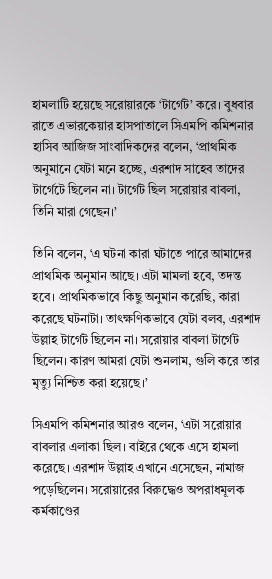হামলাটি হয়েছে সরোয়ারকে ‘টার্গেট’ করে। বুধবার রাতে এভারকেয়ার হাসপাতালে সিএমপি কমিশনার হাসিব আজিজ সাংবাদিকদের বলেন, ‘প্রাথমিক অনুমানে যেটা মনে হচ্ছে, এরশাদ সাহেব তাদের টার্গেটে ছিলেন না। টার্গেট ছিল সরোয়ার বাবলা, তিনি মারা গেছেন।’

তিনি বলেন, ‘এ ঘটনা কারা ঘটাতে পারে আমাদের প্রাথমিক অনুমান আছে। এটা মামলা হবে, তদন্ত হবে। প্রাথমিকভাবে কিছু অনুমান করেছি, কারা করেছে ঘটনাটা। তাৎক্ষণিকভাবে যেটা বলব, এরশাদ উল্লাহ টার্গেট ছিলেন না। সরোয়ার বাবলা টার্গেট ছিলেন। কারণ আমরা যেটা শুনলাম, গুলি করে তার মৃত্যু নিশ্চিত করা হয়েছে।’

সিএমপি কমিশনার আরও বলেন, ‘এটা সরোয়ার বাবলার এলাকা ছিল। বাইরে থেকে এসে হামলা করেছে। এরশাদ উল্লাহ এখানে এসেছেন, নামাজ পড়েছিলেন। সরোয়ারের বিরুদ্ধেও অপরাধমূলক কর্মকাণ্ডের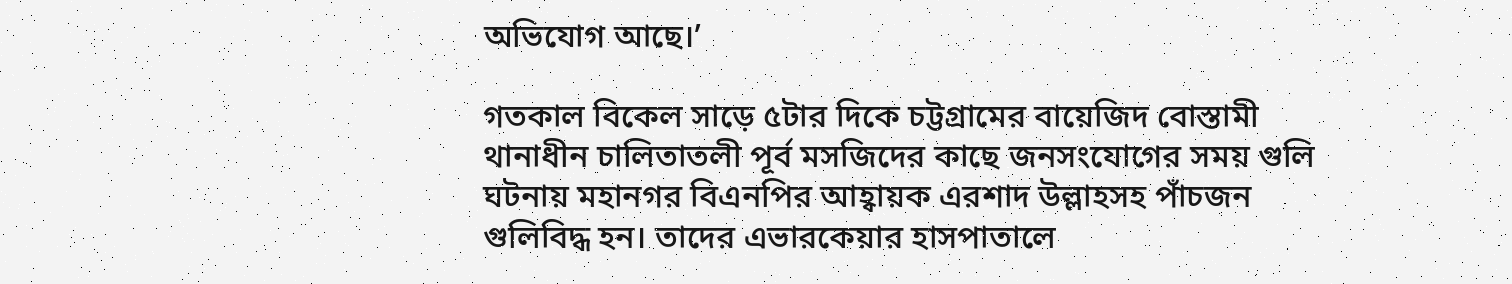অভিযোগ আছে।’

গতকাল বিকেল সাড়ে ৫টার দিকে চট্টগ্রামের বায়েজিদ বোস্তামী থানাধীন চালিতাতলী পূর্ব মসজিদের কাছে জনসংযোগের সময় গুলি ঘটনায় মহানগর বিএনপির আহ্বায়ক এরশাদ উল্লাহসহ পাঁচজন গুলিবিদ্ধ হন। তাদের এভারকেয়ার হাসপাতালে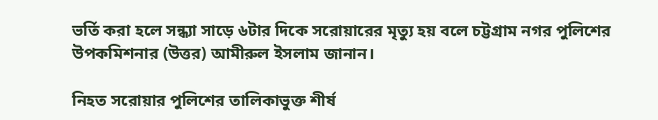ভর্তি করা হলে সন্ধ্যা সাড়ে ৬টার দিকে সরোয়ারের মৃত্যু হয় বলে চট্টগ্রাম নগর পুলিশের উপকমিশনার (উত্তর) আমীরুল ইসলাম জানান।

নিহত সরোয়ার পুলিশের তালিকাভুক্ত শীর্ষ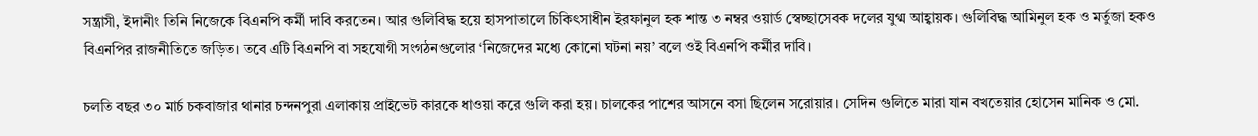সন্ত্রাসী, ইদানীং তিনি নিজেকে বিএনপি কর্মী দাবি করতেন। আর গুলিবিদ্ধ হয়ে হাসপাতালে চিকিৎসাধীন ইরফানুল হক শান্ত ৩ নম্বর ওয়ার্ড স্বেচ্ছাসেবক দলের যুগ্ম আহ্বায়ক। গুলিবিদ্ধ আমিনুল হক ও মর্তুজা হকও বিএনপির রাজনীতিতে জড়িত। তবে এটি বিএনপি বা সহযোগী সংগঠনগুলোর ‘নিজেদের মধ্যে কোনো ঘটনা নয়’ বলে ওই বিএনপি কর্মীর দাবি।

চলতি বছর ৩০ মার্চ চকবাজার থানার চন্দনপুরা এলাকায় প্রাইভেট কারকে ধাওয়া করে গুলি করা হয়। চালকের পাশের আসনে বসা ছিলেন সরোয়ার। সেদিন গুলিতে মারা যান বখতেয়ার হোসেন মানিক ও মো.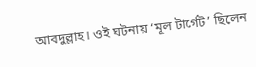আবদুল্লাহ। ওই ঘটনায় ‘মূল টার্গেট’ ছিলেন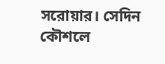সরোয়ার। সেদিন কৌশলে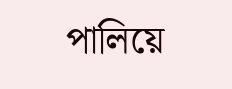পালিয়ে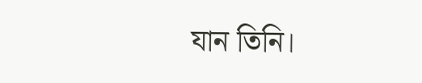যান তিনি।